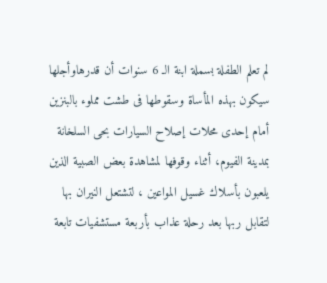لم تعلم الطفلة بسملة ابنة الـ 6 سنوات أن قدرهاوأجلها سيكون بهذه المأساة وسقوطها فى طشت مملوء بالبنزين أمام إحدى محلات إصلاح السيارات بحى السلخانة بمدينة الفيوم، أثناء وقوفها لمشاهدة بعض الصبية الذين يلعبون بأسلاك غسيل المواعين ، لتشتعل النيران بها لتقابل ربها بعد رحلة عذاب بأربعة مستشفيات تابعة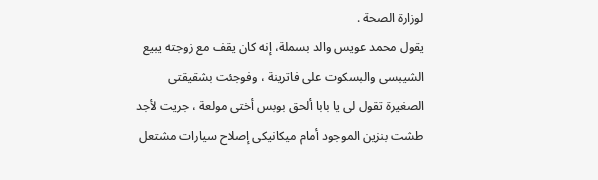لوزارة الصحة .
يقول محمد عويس والد بسملة، إنه كان يقف مع زوجته يبيع الشيبسى والبسكوت على فاترينة ، وفوجئت بشقيقتى الصغيرة تقول لى يا بابا ألحق بوبس أختى مولعة ، جريت لأجد طشت بنزين الموجود أمام ميكانيكى إصلاح سيارات مشتعل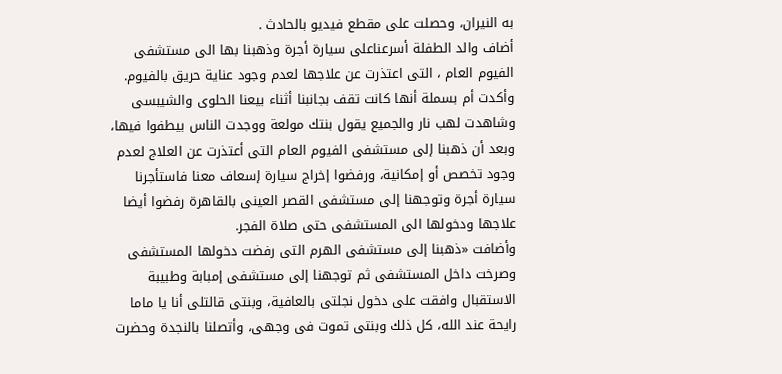به النيران، وحصلت على مقطع فيديو بالحادث .
أضاف والد الطفلة أسرعناعلى سيارة أجرة وذهبنا بها الى مستشفى الفيوم العام ، التى اعتذرت عن علاجها لعدم وجود عناية حريق بالفيوم.
وأكدت أم بسملة أنها كانت تقف بجانبنا أثناء بيعنا الحلوى والشيبسى وشاهدت لهب نار والجميع يقول بنتك مولعة ووجدت الناس بيطفوا فيها، وبعد أن ذهبنا إلى مستشفى الفيوم العام التى أعتذرت عن العلاج لعدم وجود تخصص أو إمكانية، ورفضوا إخراج سيارة إسعاف معنا فاستأجرنا سيارة أجرة وتوجهنا إلى مستشفى القصر العينى بالقاهرة رفضوا أيضا علاجها ودخولها الى المستشفى حتى صلاة الفجر.
وأضافت «ذهبنا إلى مستشفى الهرم التى رفضت دخولها المستشفى وصرخت داخل المستشفى ثم توجهنا إلى مستشفى إمبابة وطبيبة الاستقبال وافقت على دخول نجلتى بالعافية، وبنتى قالتلى أنا يا ماما رايحة عند الله، كل ذلك وبنتى تموت فى وجهى، وأتصلنا بالنجدة وحضرت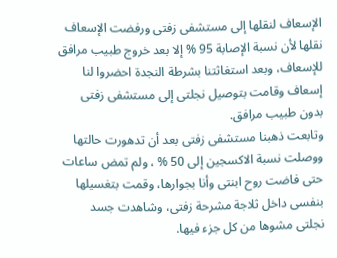الإسعاف لنقلها إلى مستشفى زفتى ورفضت الإسعاف نقلها لأن نسبة الإصابة 95 % إلا بعد خروج طبيب مرافق للإسعاف، وبعد استغاثتنا بشرطة النجدة احضروا لنا إسعاف وقامت بتوصيل نجلتى إلى مستشفى زفتى بدون طبيب مرافق.
وتابعت ذهبنا مستشفى زفتى بعد أن تدهورت حالتها ووصلت نسبة الاكسجين إلى 50 % ، ولم تمض ساعات حتى فاضت روح ابنتى وأنا بجوارها، وقمت بتغسيلها بنفسى داخل ثلاجة مشرحة زفتى، وشاهدت جسد نجلتى مشوها من كل جزء فيها.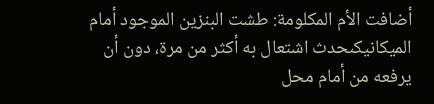أضافت الأم المكلومة: طشت البنزين الموجود أمام الميكانيكىحدث اشتعال به أكثر من مرة، دون أن يرفعه من أمام محل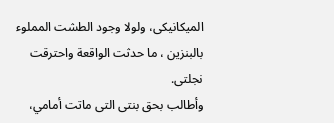الميكانيكى، ولولا وجود الطشت المملوء بالبنزين ، ما حدثت الواقعة واحترقت نجلتى.
وأطالب بحق بنتى التى ماتت أمامي،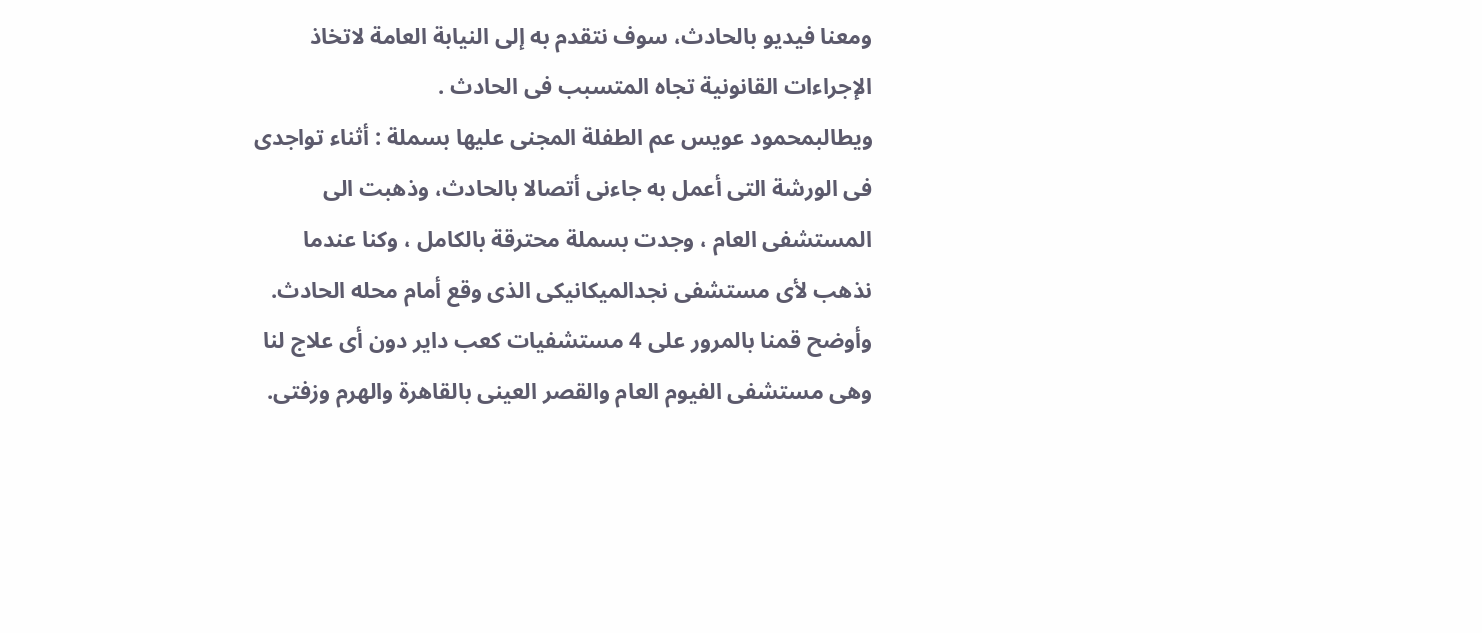ومعنا فيديو بالحادث، سوف نتقدم به إلى النيابة العامة لاتخاذ الإجراءات القانونية تجاه المتسبب فى الحادث .
ويطالبمحمود عويس عم الطفلة المجنى عليها بسملة : أثناء تواجدى فى الورشة التى أعمل به جاءنى أتصالا بالحادث، وذهبت الى المستشفى العام ، وجدت بسملة محترقة بالكامل ، وكنا عندما نذهب لأى مستشفى نجدالميكانيكى الذى وقع أمام محله الحادث.
وأوضح قمنا بالمرور على 4 مستشفيات كعب داير دون أى علاج لنا وهى مستشفى الفيوم العام والقصر العينى بالقاهرة والهرم وزفتى.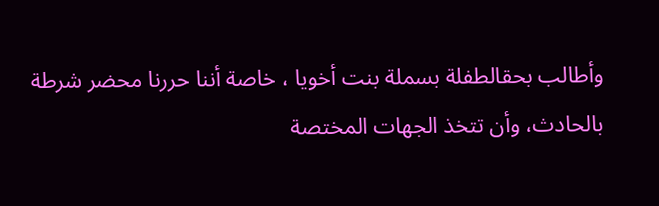وأطالب بحقالطفلة بسملة بنت أخويا ، خاصة أننا حررنا محضر شرطة بالحادث، وأن تتخذ الجهات المختصة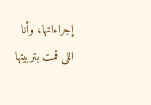إجراءاتها، وأنا اللى قمت بتربيتها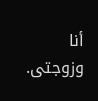أنا وزوجتى.